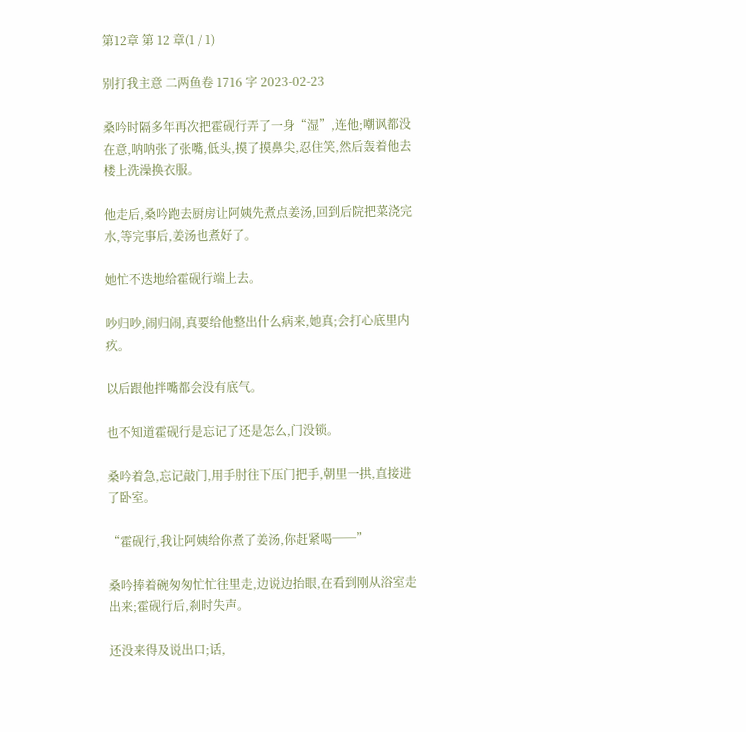第12章 第 12 章(1 / 1)

别打我主意 二两鱼卷 1716 字 2023-02-23

桑吟时隔多年再次把霍砚行弄了一身“湿”,连他;嘲讽都没在意,呐呐张了张嘴,低头,摸了摸鼻尖,忍住笑,然后轰着他去楼上洗澡换衣服。

他走后,桑吟跑去厨房让阿姨先煮点姜汤,回到后院把菜浇完水,等完事后,姜汤也煮好了。

她忙不迭地给霍砚行端上去。

吵归吵,闹归闹,真要给他整出什么病来,她真;会打心底里内疚。

以后跟他拌嘴都会没有底气。

也不知道霍砚行是忘记了还是怎么,门没锁。

桑吟着急,忘记敲门,用手肘往下压门把手,朝里一拱,直接进了卧室。

“霍砚行,我让阿姨给你煮了姜汤,你赶紧喝──”

桑吟捧着碗匆匆忙忙往里走,边说边抬眼,在看到刚从浴室走出来;霍砚行后,刹时失声。

还没来得及说出口;话,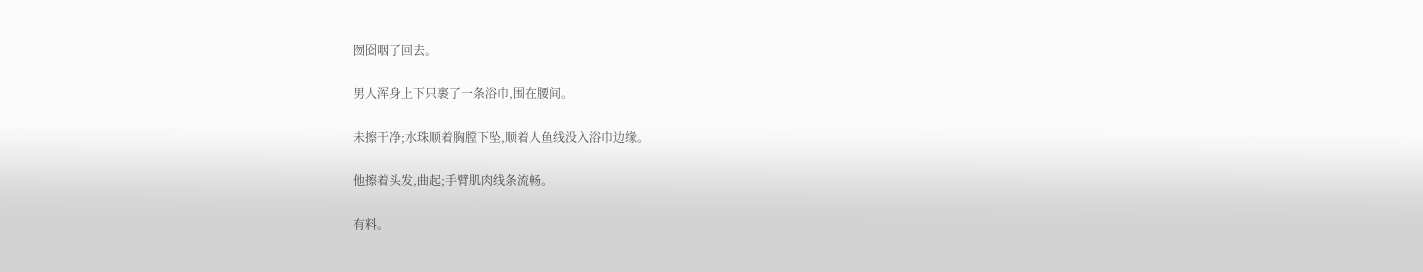囫囵咽了回去。

男人浑身上下只裹了一条浴巾,围在腰间。

未擦干净;水珠顺着胸膛下坠,顺着人鱼线没入浴巾边缘。

他擦着头发,曲起;手臂肌肉线条流畅。

有料。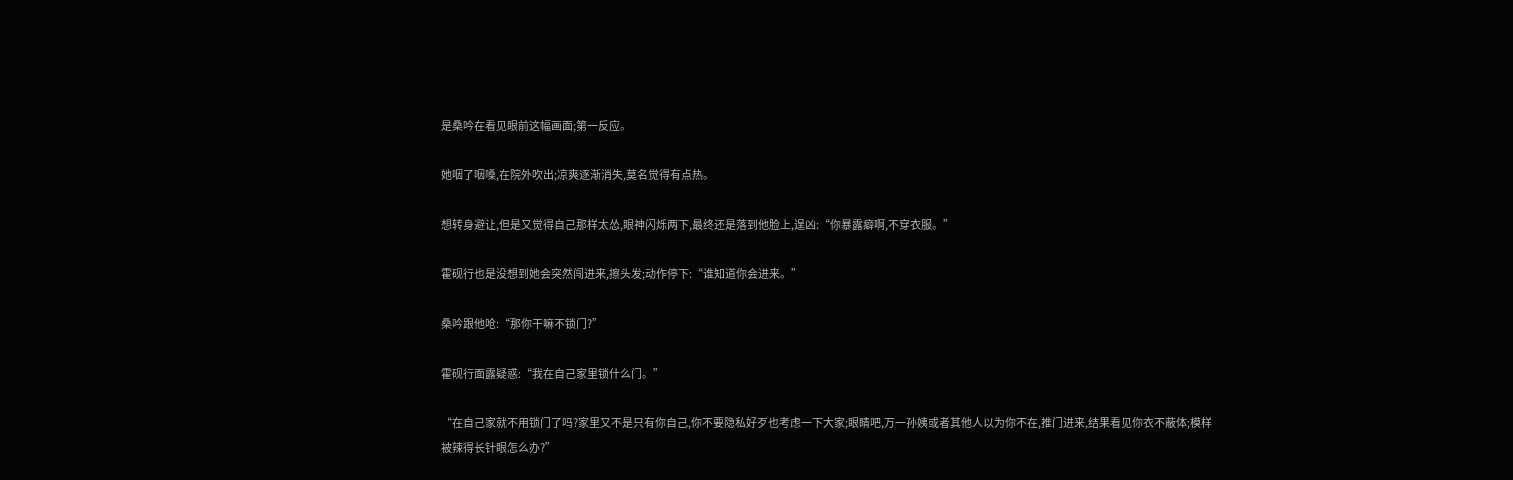是桑吟在看见眼前这幅画面;第一反应。

她咽了咽嗓,在院外吹出;凉爽逐渐消失,莫名觉得有点热。

想转身避让,但是又觉得自己那样太怂,眼神闪烁两下,最终还是落到他脸上,逞凶:“你暴露癖啊,不穿衣服。”

霍砚行也是没想到她会突然闯进来,擦头发;动作停下:“谁知道你会进来。”

桑吟跟他呛:“那你干嘛不锁门?”

霍砚行面露疑惑:“我在自己家里锁什么门。”

“在自己家就不用锁门了吗?家里又不是只有你自己,你不要隐私好歹也考虑一下大家;眼睛吧,万一孙姨或者其他人以为你不在,推门进来,结果看见你衣不蔽体;模样被辣得长针眼怎么办?”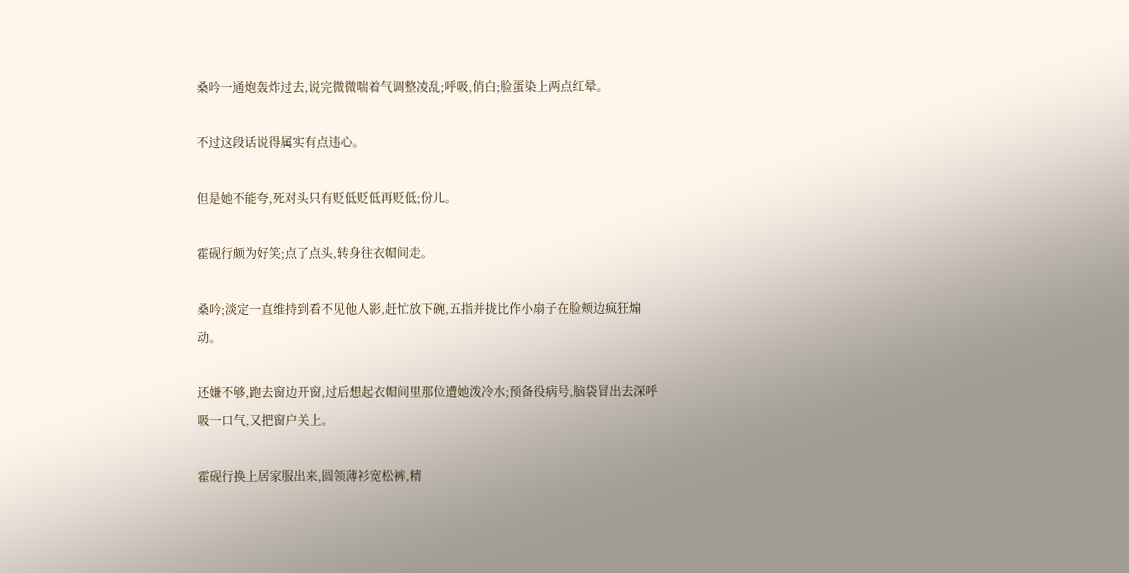桑吟一通炮轰炸过去,说完微微喘着气调整凌乱;呼吸,俏白;脸蛋染上两点红晕。

不过这段话说得属实有点违心。

但是她不能夸,死对头只有贬低贬低再贬低;份儿。

霍砚行颇为好笑;点了点头,转身往衣帽间走。

桑吟;淡定一直维持到看不见他人影,赶忙放下碗,五指并拢比作小扇子在脸颊边疯狂煽动。

还嫌不够,跑去窗边开窗,过后想起衣帽间里那位遭她泼冷水;预备役病号,脑袋冒出去深呼吸一口气,又把窗户关上。

霍砚行换上居家服出来,圆领薄衫宽松裤,精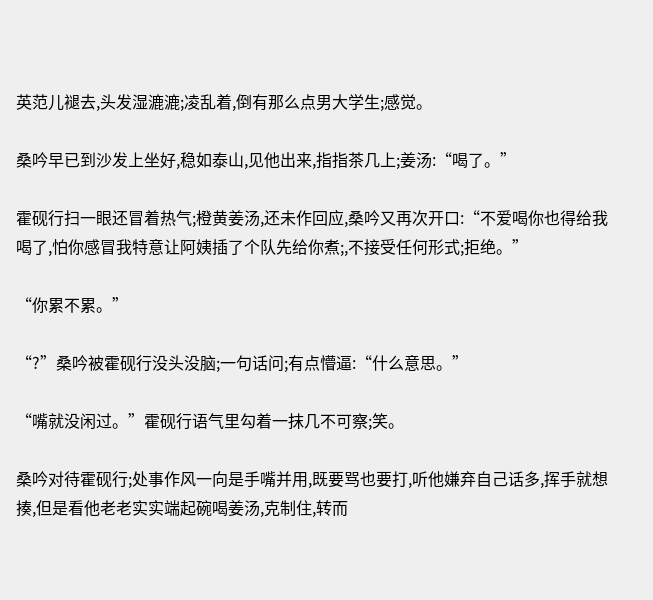英范儿褪去,头发湿漉漉;凌乱着,倒有那么点男大学生;感觉。

桑吟早已到沙发上坐好,稳如泰山,见他出来,指指茶几上;姜汤:“喝了。”

霍砚行扫一眼还冒着热气;橙黄姜汤,还未作回应,桑吟又再次开口:“不爱喝你也得给我喝了,怕你感冒我特意让阿姨插了个队先给你煮;,不接受任何形式;拒绝。”

“你累不累。”

“?”桑吟被霍砚行没头没脑;一句话问;有点懵逼:“什么意思。”

“嘴就没闲过。”霍砚行语气里勾着一抹几不可察;笑。

桑吟对待霍砚行;处事作风一向是手嘴并用,既要骂也要打,听他嫌弃自己话多,挥手就想揍,但是看他老老实实端起碗喝姜汤,克制住,转而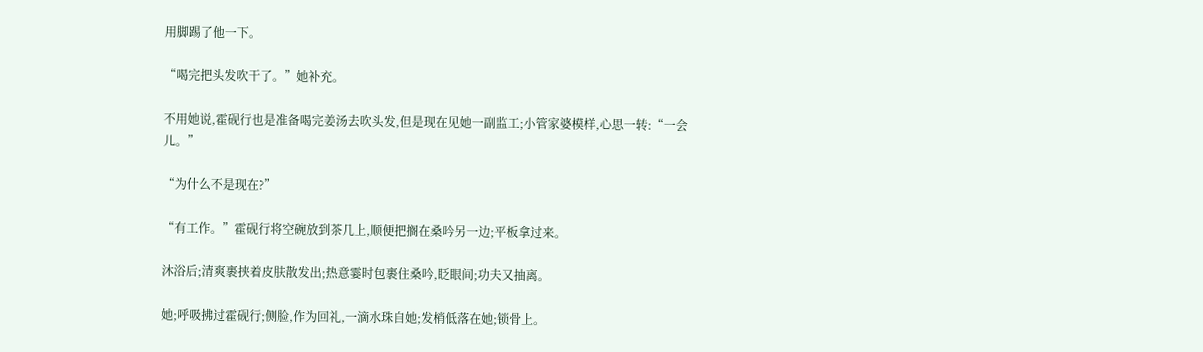用脚踢了他一下。

“喝完把头发吹干了。”她补充。

不用她说,霍砚行也是准备喝完姜汤去吹头发,但是现在见她一副监工;小管家婆模样,心思一转:“一会儿。”

“为什么不是现在?”

“有工作。”霍砚行将空碗放到茶几上,顺便把搁在桑吟另一边;平板拿过来。

沐浴后;清爽裹挟着皮肤散发出;热意霎时包裹住桑吟,眨眼间;功夫又抽离。

她;呼吸拂过霍砚行;侧脸,作为回礼,一滴水珠自她;发梢低落在她;锁骨上。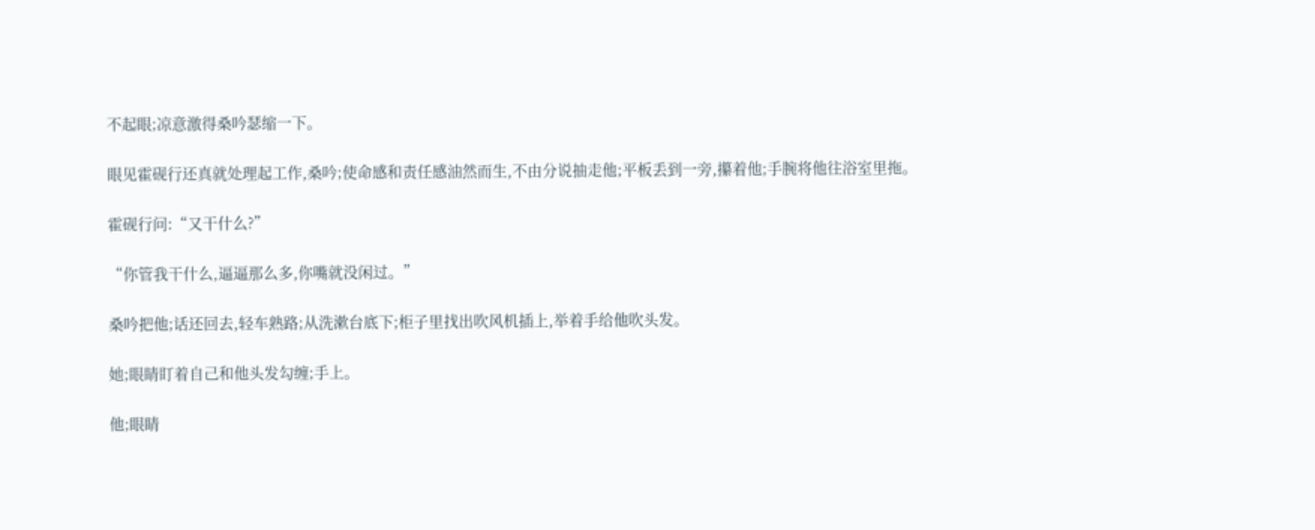不起眼;凉意激得桑吟瑟缩一下。

眼见霍砚行还真就处理起工作,桑吟;使命感和责任感油然而生,不由分说抽走他;平板丢到一旁,攥着他;手腕将他往浴室里拖。

霍砚行问:“又干什么?”

“你管我干什么,逼逼那么多,你嘴就没闲过。”

桑吟把他;话还回去,轻车熟路;从洗漱台底下;柜子里找出吹风机插上,举着手给他吹头发。

她;眼睛盯着自己和他头发勾缠;手上。

他;眼睛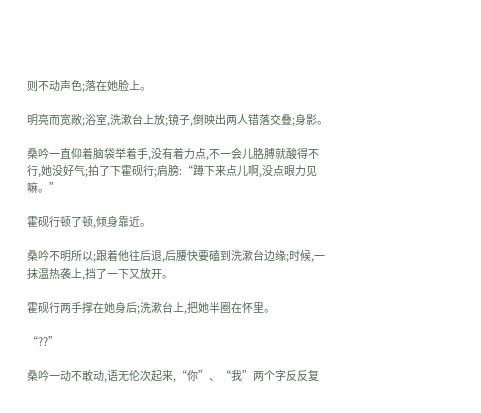则不动声色;落在她脸上。

明亮而宽敞;浴室,洗漱台上放;镜子,倒映出两人错落交叠;身影。

桑吟一直仰着脑袋举着手,没有着力点,不一会儿胳膊就酸得不行,她没好气;拍了下霍砚行;肩膀:“蹲下来点儿啊,没点眼力见嘛。”

霍砚行顿了顿,倾身靠近。

桑吟不明所以;跟着他往后退,后腰快要磕到洗漱台边缘;时候,一抹温热袭上,挡了一下又放开。

霍砚行两手撑在她身后;洗漱台上,把她半圈在怀里。

“??”

桑吟一动不敢动,语无伦次起来,“你”、“我”两个字反反复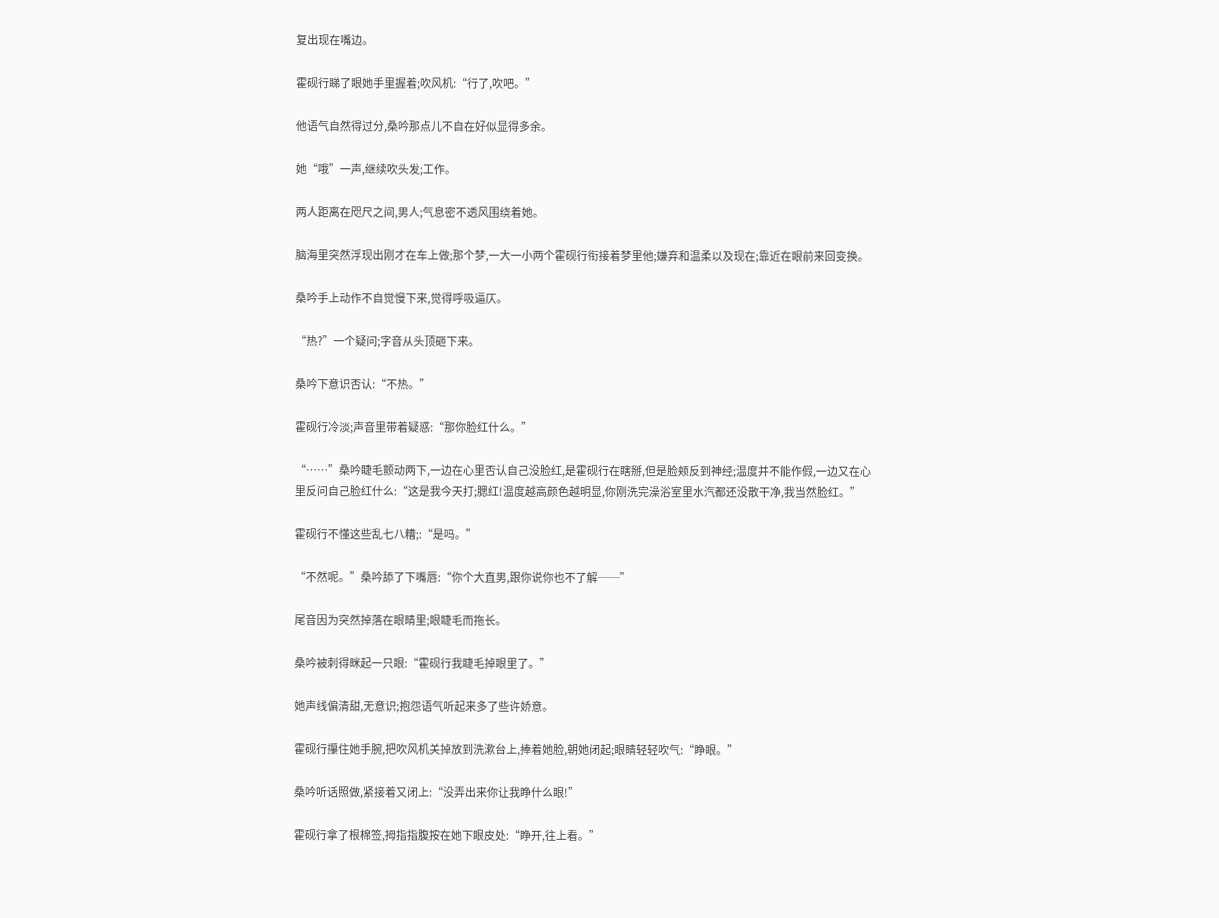复出现在嘴边。

霍砚行睇了眼她手里握着;吹风机:“行了,吹吧。”

他语气自然得过分,桑吟那点儿不自在好似显得多余。

她“哦”一声,继续吹头发;工作。

两人距离在咫尺之间,男人;气息密不透风围绕着她。

脑海里突然浮现出刚才在车上做;那个梦,一大一小两个霍砚行衔接着梦里他;嫌弃和温柔以及现在;靠近在眼前来回变换。

桑吟手上动作不自觉慢下来,觉得呼吸逼仄。

“热?”一个疑问;字音从头顶砸下来。

桑吟下意识否认:“不热。”

霍砚行冷淡;声音里带着疑惑:“那你脸红什么。”

“……”桑吟睫毛颤动两下,一边在心里否认自己没脸红,是霍砚行在瞎掰,但是脸颊反到神经;温度并不能作假,一边又在心里反问自己脸红什么:“这是我今天打;腮红!温度越高颜色越明显,你刚洗完澡浴室里水汽都还没散干净,我当然脸红。”

霍砚行不懂这些乱七八糟;:“是吗。”

“不然呢。”桑吟舔了下嘴唇:“你个大直男,跟你说你也不了解──”

尾音因为突然掉落在眼睛里;眼睫毛而拖长。

桑吟被刺得眯起一只眼:“霍砚行我睫毛掉眼里了。”

她声线偏清甜,无意识;抱怨语气听起来多了些许娇意。

霍砚行攥住她手腕,把吹风机关掉放到洗漱台上,捧着她脸,朝她闭起;眼睛轻轻吹气:“睁眼。”

桑吟听话照做,紧接着又闭上:“没弄出来你让我睁什么眼!”

霍砚行拿了根棉签,拇指指腹按在她下眼皮处:“睁开,往上看。”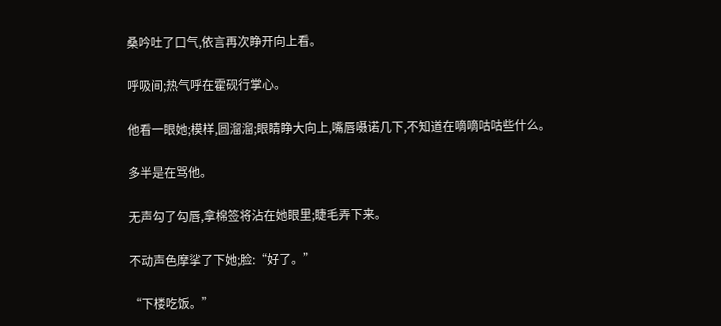桑吟吐了口气,依言再次睁开向上看。

呼吸间;热气呼在霍砚行掌心。

他看一眼她;模样,圆溜溜;眼睛睁大向上,嘴唇嗫诺几下,不知道在嘀嘀咕咕些什么。

多半是在骂他。

无声勾了勾唇,拿棉签将沾在她眼里;睫毛弄下来。

不动声色摩挲了下她;脸:“好了。”

“下楼吃饭。”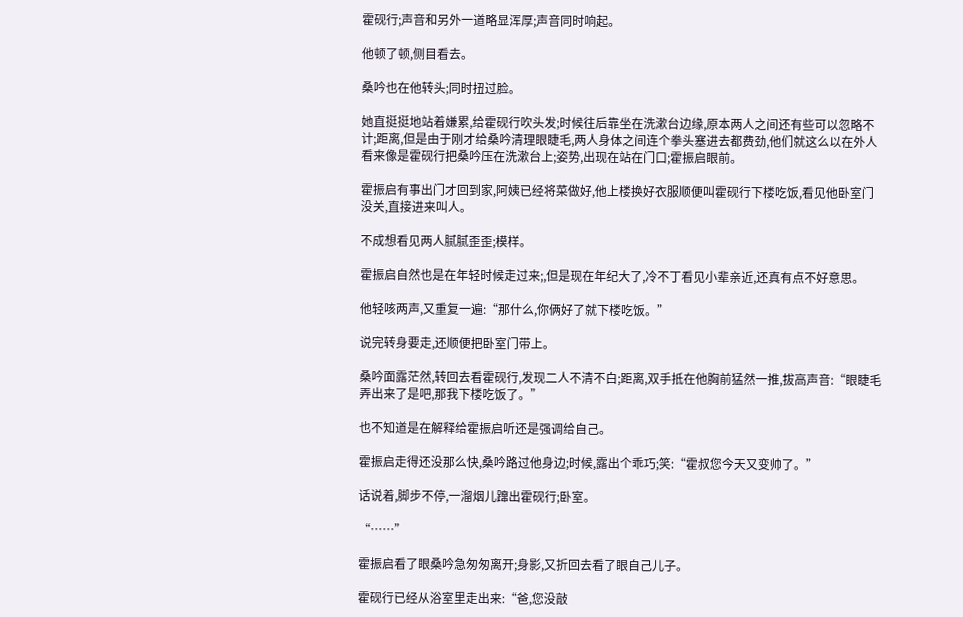霍砚行;声音和另外一道略显浑厚;声音同时响起。

他顿了顿,侧目看去。

桑吟也在他转头;同时扭过脸。

她直挺挺地站着嫌累,给霍砚行吹头发;时候往后靠坐在洗漱台边缘,原本两人之间还有些可以忽略不计;距离,但是由于刚才给桑吟清理眼睫毛,两人身体之间连个拳头塞进去都费劲,他们就这么以在外人看来像是霍砚行把桑吟压在洗漱台上;姿势,出现在站在门口;霍振启眼前。

霍振启有事出门才回到家,阿姨已经将菜做好,他上楼换好衣服顺便叫霍砚行下楼吃饭,看见他卧室门没关,直接进来叫人。

不成想看见两人腻腻歪歪;模样。

霍振启自然也是在年轻时候走过来;,但是现在年纪大了,冷不丁看见小辈亲近,还真有点不好意思。

他轻咳两声,又重复一遍:“那什么,你俩好了就下楼吃饭。”

说完转身要走,还顺便把卧室门带上。

桑吟面露茫然,转回去看霍砚行,发现二人不清不白;距离,双手抵在他胸前猛然一推,拔高声音:“眼睫毛弄出来了是吧,那我下楼吃饭了。”

也不知道是在解释给霍振启听还是强调给自己。

霍振启走得还没那么快,桑吟路过他身边;时候,露出个乖巧;笑:“霍叔您今天又变帅了。”

话说着,脚步不停,一溜烟儿蹿出霍砚行;卧室。

“……”

霍振启看了眼桑吟急匆匆离开;身影,又折回去看了眼自己儿子。

霍砚行已经从浴室里走出来:“爸,您没敲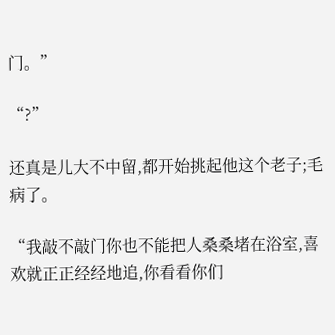门。”

“?”

还真是儿大不中留,都开始挑起他这个老子;毛病了。

“我敲不敲门你也不能把人桑桑堵在浴室,喜欢就正正经经地追,你看看你们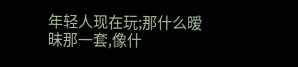年轻人现在玩;那什么暧昧那一套,像什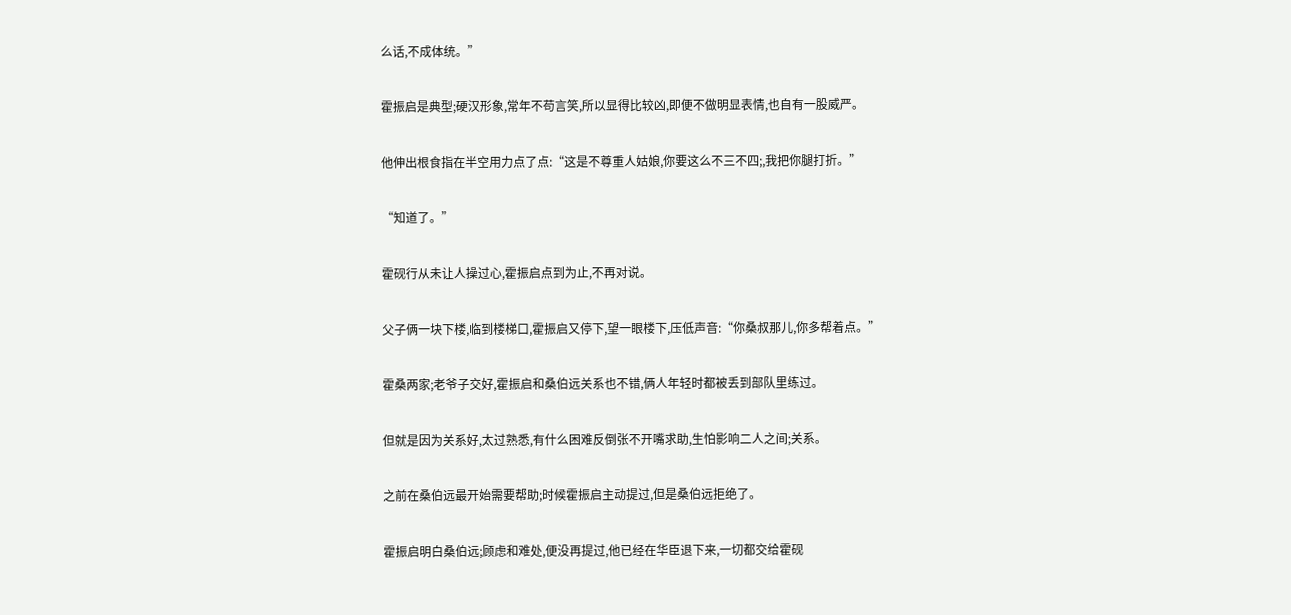么话,不成体统。”

霍振启是典型;硬汉形象,常年不苟言笑,所以显得比较凶,即便不做明显表情,也自有一股威严。

他伸出根食指在半空用力点了点:“这是不尊重人姑娘,你要这么不三不四;,我把你腿打折。”

“知道了。”

霍砚行从未让人操过心,霍振启点到为止,不再对说。

父子俩一块下楼,临到楼梯口,霍振启又停下,望一眼楼下,压低声音:“你桑叔那儿,你多帮着点。”

霍桑两家;老爷子交好,霍振启和桑伯远关系也不错,俩人年轻时都被丢到部队里练过。

但就是因为关系好,太过熟悉,有什么困难反倒张不开嘴求助,生怕影响二人之间;关系。

之前在桑伯远最开始需要帮助;时候霍振启主动提过,但是桑伯远拒绝了。

霍振启明白桑伯远;顾虑和难处,便没再提过,他已经在华臣退下来,一切都交给霍砚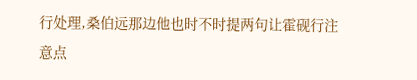行处理,桑伯远那边他也时不时提两句让霍砚行注意点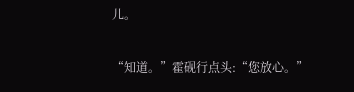儿。

“知道。”霍砚行点头:“您放心。”